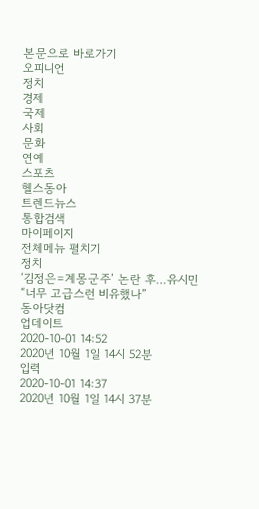본문으로 바로가기
오피니언
정치
경제
국제
사회
문화
연예
스포츠
헬스동아
트렌드뉴스
통합검색
마이페이지
전체메뉴 펼치기
정치
‘김정은=계몽군주’ 논란 후…유시민 “너무 고급스런 비유했나”
동아닷컴
업데이트
2020-10-01 14:52
2020년 10월 1일 14시 52분
입력
2020-10-01 14:37
2020년 10월 1일 14시 37분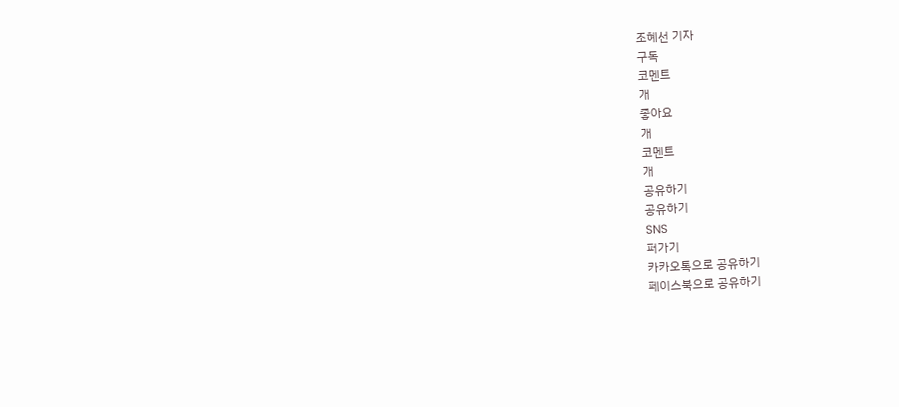조혜선 기자
구독
코멘트
개
좋아요
개
코멘트
개
공유하기
공유하기
SNS
퍼가기
카카오톡으로 공유하기
페이스북으로 공유하기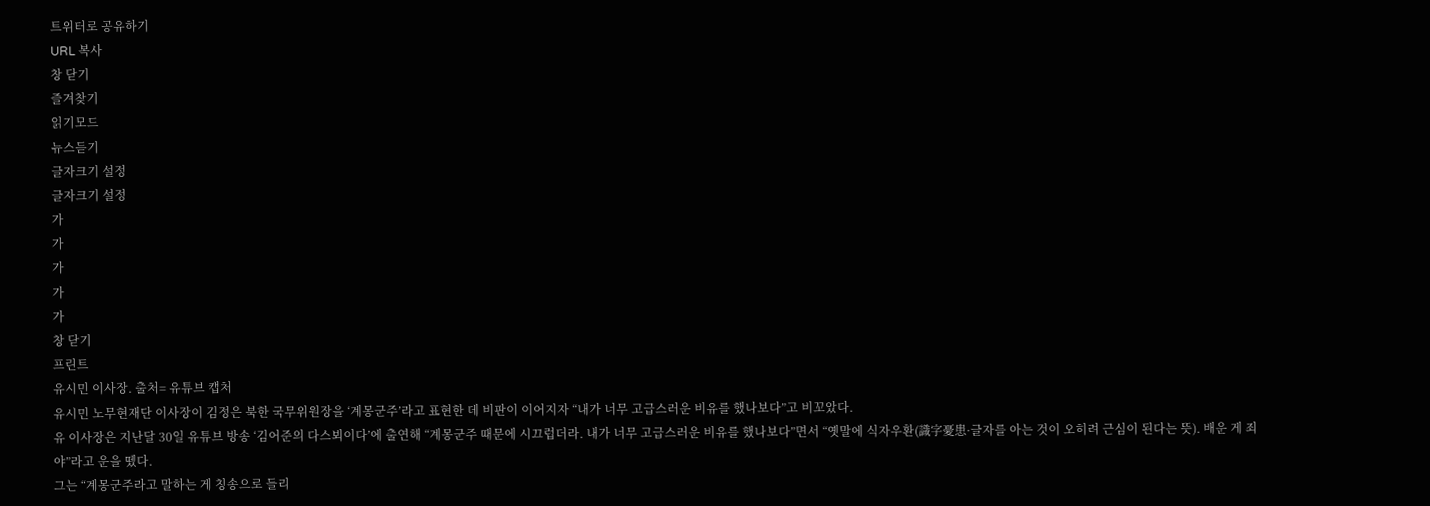트위터로 공유하기
URL 복사
창 닫기
즐겨찾기
읽기모드
뉴스듣기
글자크기 설정
글자크기 설정
가
가
가
가
가
창 닫기
프린트
유시민 이사장. 출처= 유튜브 캡처
유시민 노무현재단 이사장이 김정은 북한 국무위원장을 ‘계몽군주’라고 표현한 데 비판이 이어지자 “내가 너무 고급스러운 비유를 했나보다”고 비꼬았다.
유 이사장은 지난달 30일 유튜브 방송 ‘김어준의 다스뵈이다’에 출연해 “계몽군주 때문에 시끄럽더라. 내가 너무 고급스러운 비유를 했나보다”면서 “옛말에 식자우환(識字憂患·글자를 아는 것이 오히려 근심이 된다는 뜻). 배운 게 죄야”라고 운을 뗐다.
그는 “계몽군주라고 말하는 게 칭송으로 들리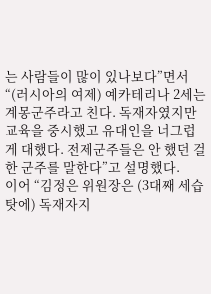는 사람들이 많이 있나보다”면서 “(러시아의 여제) 예카테리나 2세는 계몽군주라고 친다. 독재자였지만 교육을 중시했고 유대인을 너그럽게 대했다. 전제군주들은 안 했던 걸 한 군주를 말한다”고 설명했다.
이어 “김정은 위원장은 (3대째 세습 탓에) 독재자지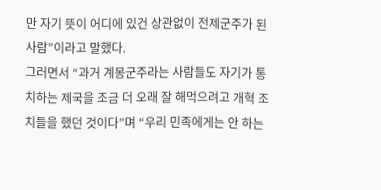만 자기 뜻이 어디에 있건 상관없이 전제군주가 된 사람”이라고 말했다.
그러면서 “과거 계몽군주라는 사람들도 자기가 통치하는 제국을 조금 더 오래 잘 해먹으려고 개혁 조치들을 했던 것이다”며 “우리 민족에게는 안 하는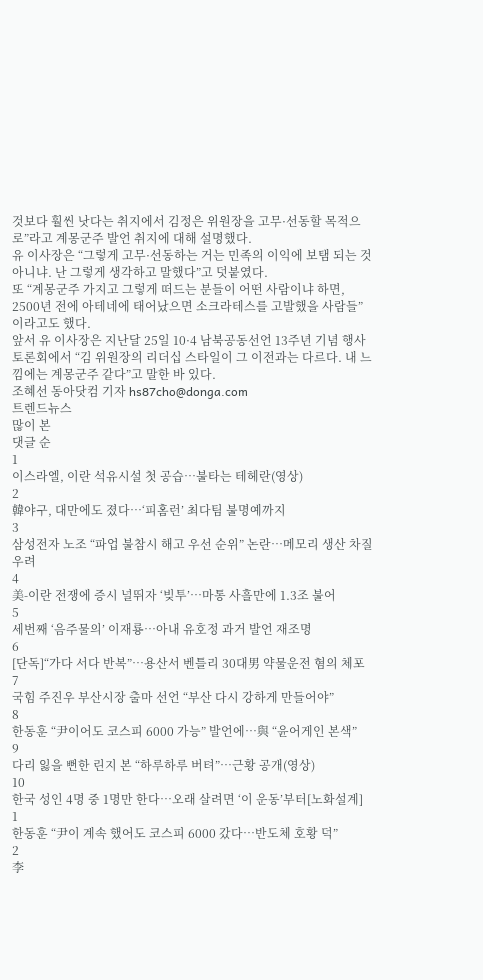것보다 훨씬 낫다는 취지에서 김정은 위원장을 고무·선동할 목적으로”라고 계몽군주 발언 취지에 대해 설명했다.
유 이사장은 “그렇게 고무·선동하는 거는 민족의 이익에 보탬 되는 것 아니냐. 난 그렇게 생각하고 말했다”고 덧붙였다.
또 “계몽군주 가지고 그렇게 떠드는 분들이 어떤 사람이냐 하면, 2500년 전에 아테네에 태어났으면 소크라테스를 고발했을 사람들”이라고도 했다.
앞서 유 이사장은 지난달 25일 10·4 남북공동선언 13주년 기념 행사 토론회에서 “김 위원장의 리더십 스타일이 그 이전과는 다르다. 내 느낌에는 계몽군주 같다”고 말한 바 있다.
조혜선 동아닷컴 기자 hs87cho@donga.com
트렌드뉴스
많이 본
댓글 순
1
이스라엘, 이란 석유시설 첫 공습…불타는 테헤란(영상)
2
韓야구, 대만에도 졌다…‘피홈런’ 최다팀 불명예까지
3
삼성전자 노조 “파업 불참시 해고 우선 순위” 논란…메모리 생산 차질 우려
4
美-이란 전쟁에 증시 널뛰자 ‘빚투’…마통 사흘만에 1.3조 불어
5
세번째 ‘음주물의’ 이재룡…아내 유호정 과거 발언 재조명
6
[단독]“가다 서다 반복”…용산서 벤틀리 30대男 약물운전 혐의 체포
7
국힘 주진우 부산시장 출마 선언 “부산 다시 강하게 만들어야”
8
한동훈 “尹이어도 코스피 6000 가능” 발언에…與 “윤어게인 본색”
9
다리 잃을 뻔한 린지 본 “하루하루 버텨”…근황 공개(영상)
10
한국 성인 4명 중 1명만 한다…오래 살려면 ‘이 운동’부터[노화설계]
1
한동훈 “尹이 계속 했어도 코스피 6000 갔다…반도체 호황 덕”
2
李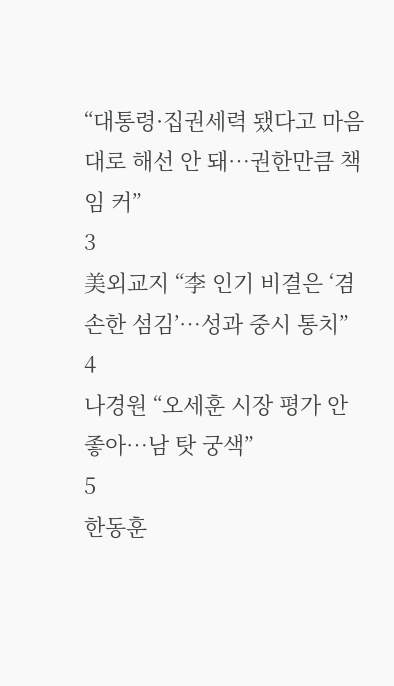“대통령·집권세력 됐다고 마음대로 해선 안 돼…권한만큼 책임 커”
3
美외교지 “李 인기 비결은 ‘겸손한 섬김’…성과 중시 통치”
4
나경원 “오세훈 시장 평가 안 좋아…남 탓 궁색”
5
한동훈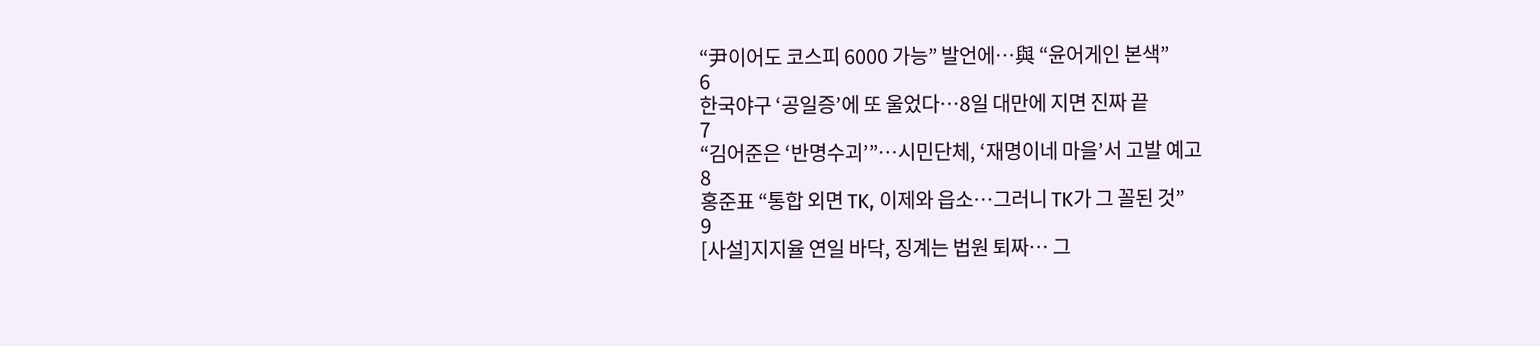“尹이어도 코스피 6000 가능” 발언에…與 “윤어게인 본색”
6
한국야구 ‘공일증’에 또 울었다…8일 대만에 지면 진짜 끝
7
“김어준은 ‘반명수괴’”…시민단체, ‘재명이네 마을’서 고발 예고
8
홍준표 “통합 외면 TK, 이제와 읍소…그러니 TK가 그 꼴된 것”
9
[사설]지지율 연일 바닥, 징계는 법원 퇴짜… 그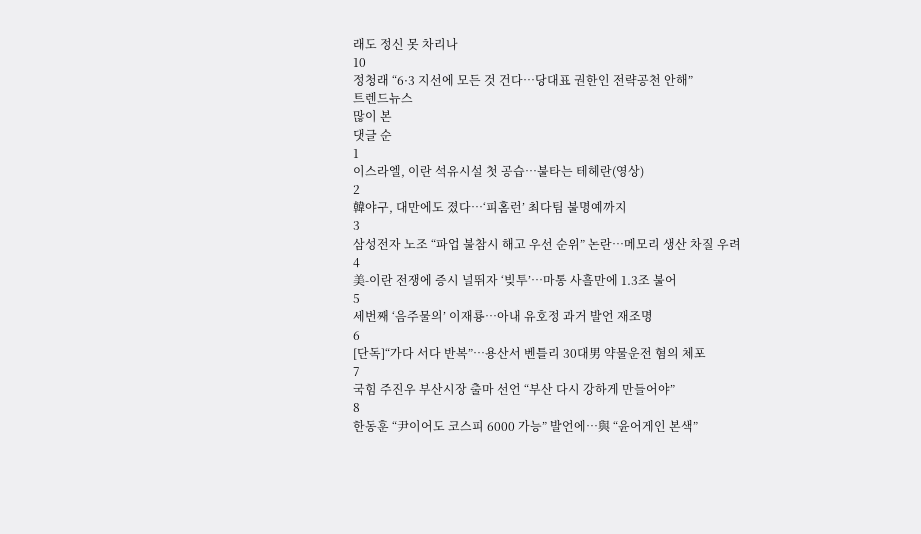래도 정신 못 차리나
10
정청래 “6·3 지선에 모든 것 건다…당대표 권한인 전략공천 안해”
트렌드뉴스
많이 본
댓글 순
1
이스라엘, 이란 석유시설 첫 공습…불타는 테헤란(영상)
2
韓야구, 대만에도 졌다…‘피홈런’ 최다팀 불명예까지
3
삼성전자 노조 “파업 불참시 해고 우선 순위” 논란…메모리 생산 차질 우려
4
美-이란 전쟁에 증시 널뛰자 ‘빚투’…마통 사흘만에 1.3조 불어
5
세번째 ‘음주물의’ 이재룡…아내 유호정 과거 발언 재조명
6
[단독]“가다 서다 반복”…용산서 벤틀리 30대男 약물운전 혐의 체포
7
국힘 주진우 부산시장 출마 선언 “부산 다시 강하게 만들어야”
8
한동훈 “尹이어도 코스피 6000 가능” 발언에…與 “윤어게인 본색”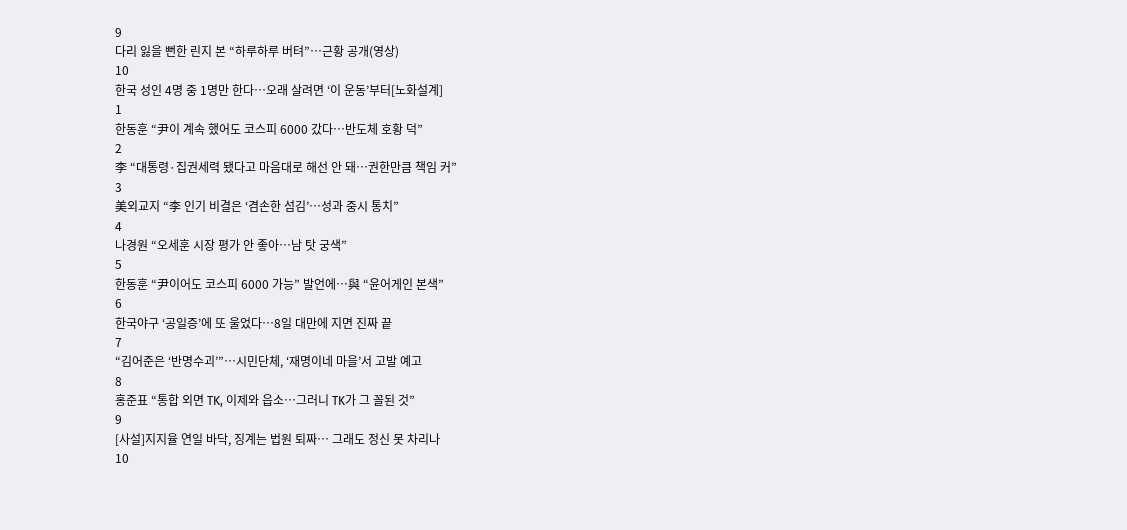9
다리 잃을 뻔한 린지 본 “하루하루 버텨”…근황 공개(영상)
10
한국 성인 4명 중 1명만 한다…오래 살려면 ‘이 운동’부터[노화설계]
1
한동훈 “尹이 계속 했어도 코스피 6000 갔다…반도체 호황 덕”
2
李 “대통령·집권세력 됐다고 마음대로 해선 안 돼…권한만큼 책임 커”
3
美외교지 “李 인기 비결은 ‘겸손한 섬김’…성과 중시 통치”
4
나경원 “오세훈 시장 평가 안 좋아…남 탓 궁색”
5
한동훈 “尹이어도 코스피 6000 가능” 발언에…與 “윤어게인 본색”
6
한국야구 ‘공일증’에 또 울었다…8일 대만에 지면 진짜 끝
7
“김어준은 ‘반명수괴’”…시민단체, ‘재명이네 마을’서 고발 예고
8
홍준표 “통합 외면 TK, 이제와 읍소…그러니 TK가 그 꼴된 것”
9
[사설]지지율 연일 바닥, 징계는 법원 퇴짜… 그래도 정신 못 차리나
10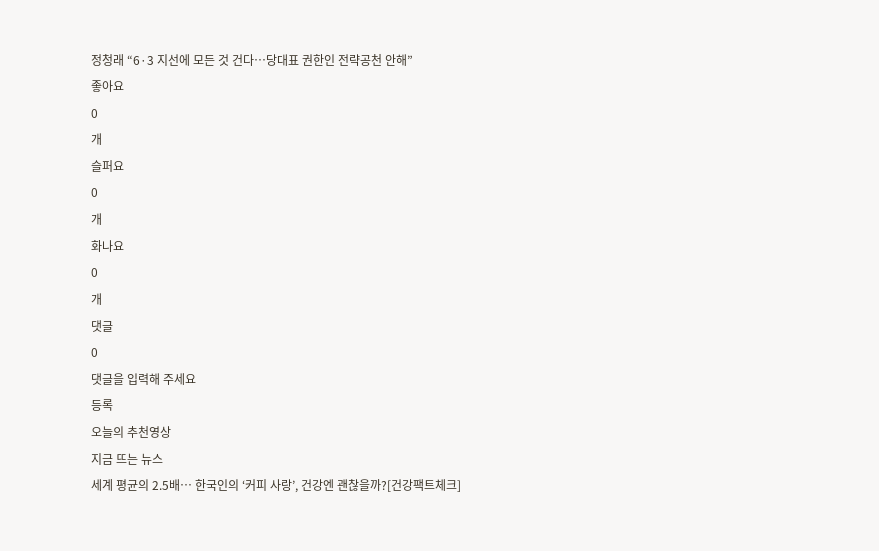정청래 “6·3 지선에 모든 것 건다…당대표 권한인 전략공천 안해”
좋아요
0
개
슬퍼요
0
개
화나요
0
개
댓글
0
댓글을 입력해 주세요
등록
오늘의 추천영상
지금 뜨는 뉴스
세계 평균의 2.5배… 한국인의 ‘커피 사랑’, 건강엔 괜찮을까?[건강팩트체크]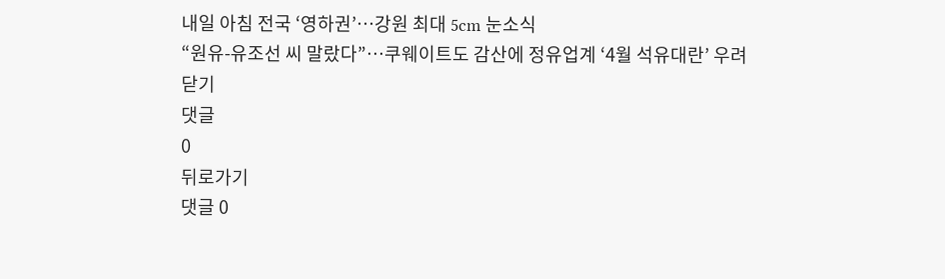내일 아침 전국 ‘영하권’…강원 최대 5cm 눈소식
“원유-유조선 씨 말랐다”…쿠웨이트도 감산에 정유업계 ‘4월 석유대란’ 우려
닫기
댓글
0
뒤로가기
댓글 0